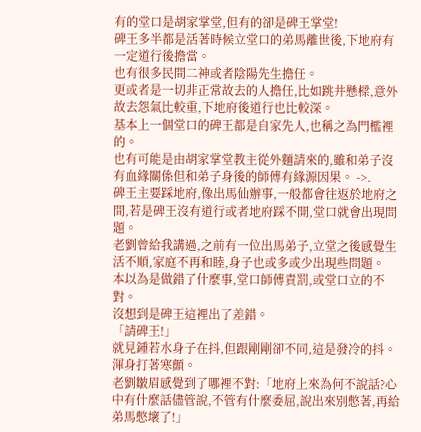有的堂口是胡家掌堂,但有的卻是碑王掌堂!
碑王多半都是活著時候立堂口的弟馬離世後,下地府有一定道行後擔當。
也有很多民間二神或者陰陽先生擔任。
更或者是一切非正常故去的人擔任,比如跳井懸樑,意外故去怨氣比較重,下地府後道行也比較深。
基本上一個堂口的碑王都是自家先人,也稱之為門檻裡的。
也有可能是由胡家掌堂教主從外麵請來的,雖和弟子沒有血緣關係但和弟子身後的師傅有緣源因果。 ->.
碑王主要踩地府,像出馬仙辦事,一般都會往返於地府之間,若是碑王沒有道行或者地府踩不開,堂口就會出現問題。
老劉曾給我講過,之前有一位出馬弟子,立堂之後感覺生活不順,家庭不再和睦,身子也或多或少出現些問題。
本以為是做錯了什麼事,堂口師傅責罰,或堂口立的不對。
沒想到是碑王這裡出了差錯。
「請碑王!」
就見鍾若水身子在抖,但跟剛剛卻不同,這是發冷的抖。
渾身打著寒顫。
老劉皺眉感覺到了哪裡不對:「地府上來為何不說話?心中有什麼話儘管說,不管有什麼委屈,說出來別憋著,再給弟馬憋壞了!」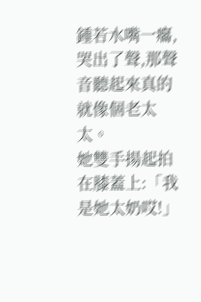鍾若水嘴一癟,哭出了聲,那聲音聽起來真的就像個老太太。
她雙手揚起拍在膝蓋上:「我是她太奶哎!」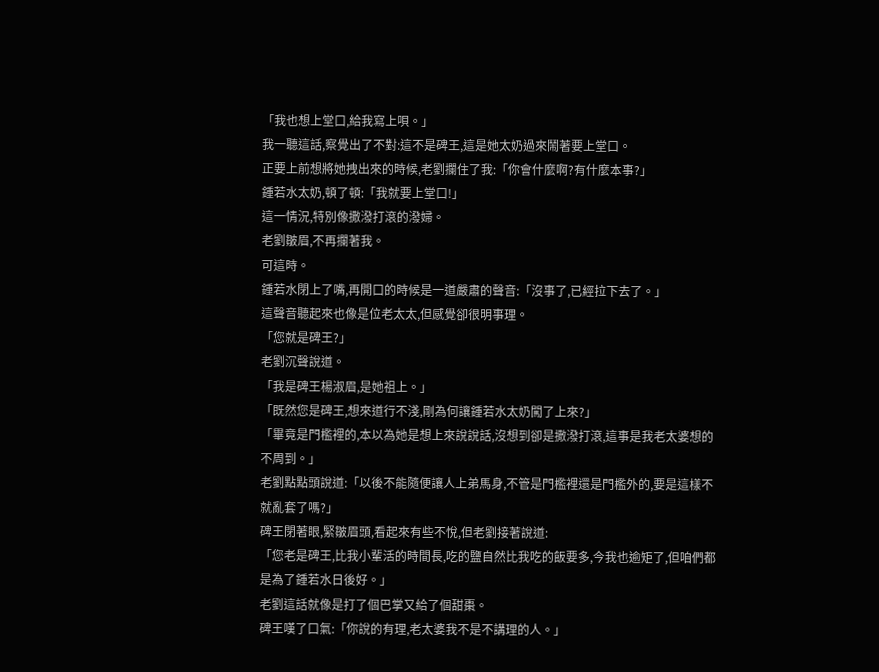「我也想上堂口,給我寫上唄。」
我一聽這話,察覺出了不對:這不是碑王,這是她太奶過來鬧著要上堂口。
正要上前想將她拽出來的時候,老劉攔住了我:「你會什麼啊?有什麼本事?」
鍾若水太奶,頓了頓:「我就要上堂口!」
這一情況,特別像撒潑打滾的潑婦。
老劉皺眉,不再攔著我。
可這時。
鍾若水閉上了嘴,再開口的時候是一道嚴肅的聲音:「沒事了,已經拉下去了。」
這聲音聽起來也像是位老太太,但感覺卻很明事理。
「您就是碑王?」
老劉沉聲說道。
「我是碑王楊淑眉,是她祖上。」
「既然您是碑王,想來道行不淺,剛為何讓鍾若水太奶闖了上來?」
「畢竟是門檻裡的,本以為她是想上來說說話,沒想到卻是撒潑打滾,這事是我老太婆想的不周到。」
老劉點點頭說道:「以後不能隨便讓人上弟馬身,不管是門檻裡還是門檻外的,要是這樣不就亂套了嗎?」
碑王閉著眼,緊皺眉頭,看起來有些不悅,但老劉接著說道:
「您老是碑王,比我小輩活的時間長,吃的鹽自然比我吃的飯要多,今我也逾矩了,但咱們都是為了鍾若水日後好。」
老劉這話就像是打了個巴掌又給了個甜棗。
碑王嘆了口氣:「你說的有理,老太婆我不是不講理的人。」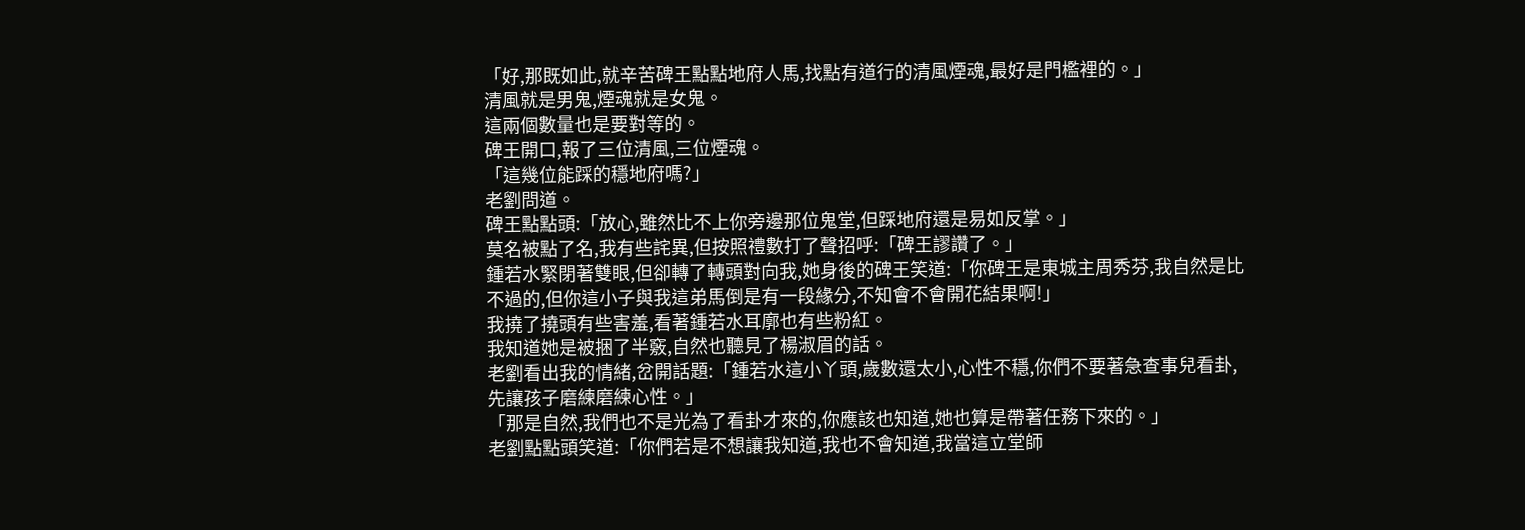「好,那既如此,就辛苦碑王點點地府人馬,找點有道行的清風煙魂,最好是門檻裡的。」
清風就是男鬼,煙魂就是女鬼。
這兩個數量也是要對等的。
碑王開口,報了三位清風,三位煙魂。
「這幾位能踩的穩地府嗎?」
老劉問道。
碑王點點頭:「放心,雖然比不上你旁邊那位鬼堂,但踩地府還是易如反掌。」
莫名被點了名,我有些詫異,但按照禮數打了聲招呼:「碑王謬讚了。」
鍾若水緊閉著雙眼,但卻轉了轉頭對向我,她身後的碑王笑道:「你碑王是東城主周秀芬,我自然是比不過的,但你這小子與我這弟馬倒是有一段緣分,不知會不會開花結果啊!」
我撓了撓頭有些害羞,看著鍾若水耳廓也有些粉紅。
我知道她是被捆了半竅,自然也聽見了楊淑眉的話。
老劉看出我的情緒,岔開話題:「鍾若水這小丫頭,歲數還太小,心性不穩,你們不要著急查事兒看卦,先讓孩子磨練磨練心性。」
「那是自然,我們也不是光為了看卦才來的,你應該也知道,她也算是帶著任務下來的。」
老劉點點頭笑道:「你們若是不想讓我知道,我也不會知道,我當這立堂師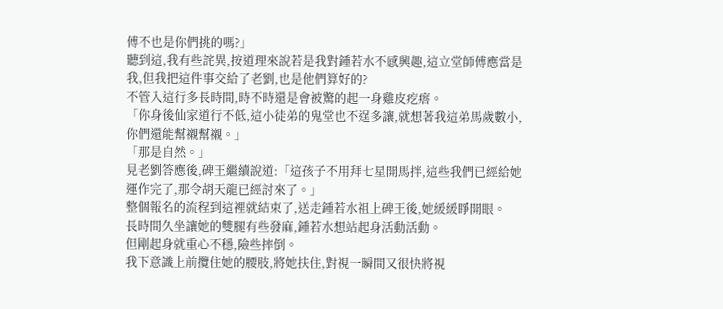傅不也是你們挑的嗎?」
聽到這,我有些詫異,按道理來說若是我對鍾若水不感興趣,這立堂師傅應當是我,但我把這件事交給了老劉,也是他們算好的?
不管入這行多長時間,時不時還是會被驚的起一身雞皮疙瘩。
「你身後仙家道行不低,這小徒弟的鬼堂也不逞多讓,就想著我這弟馬歲數小,你們還能幫襯幫襯。」
「那是自然。」
見老劉答應後,碑王繼續說道:「這孩子不用拜七星開馬拌,這些我們已經給她運作完了,那令胡天龍已經討來了。」
整個報名的流程到這裡就結束了,送走鍾若水祖上碑王後,她緩緩睜開眼。
長時間久坐讓她的雙腿有些發麻,鍾若水想站起身活動活動。
但剛起身就重心不穩,險些摔倒。
我下意識上前攬住她的腰肢,將她扶住,對視一瞬間又很快將視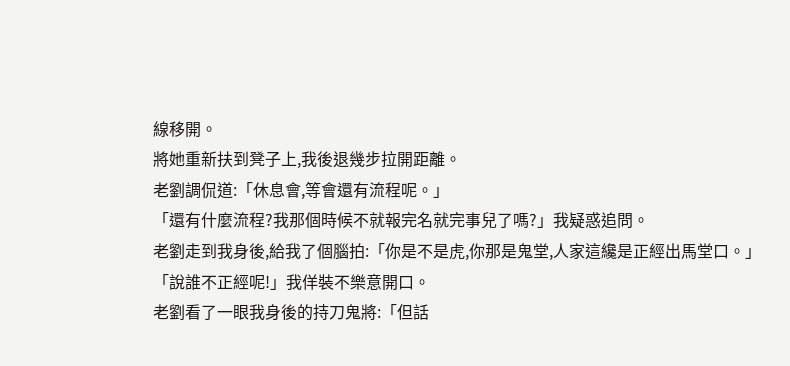線移開。
將她重新扶到凳子上,我後退幾步拉開距離。
老劉調侃道:「休息會,等會還有流程呢。」
「還有什麼流程?我那個時候不就報完名就完事兒了嗎?」我疑惑追問。
老劉走到我身後,給我了個腦拍:「你是不是虎,你那是鬼堂,人家這纔是正經出馬堂口。」
「說誰不正經呢!」我佯裝不樂意開口。
老劉看了一眼我身後的持刀鬼將:「但話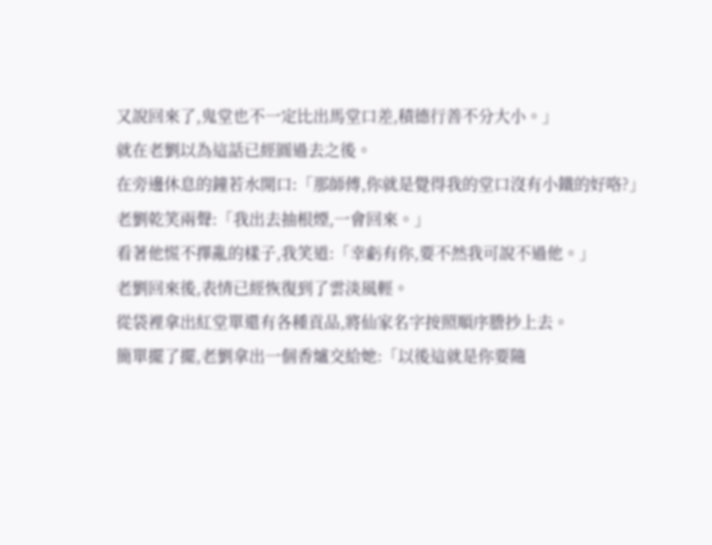又說回來了,鬼堂也不一定比出馬堂口差,積德行善不分大小。」
就在老劉以為這話已經圓過去之後。
在旁邊休息的鐘若水開口:「那師傅,你就是覺得我的堂口沒有小鐵的好咯?」
老劉乾笑兩聲:「我出去抽根煙,一會回來。」
看著他慌不擇亂的樣子,我笑道:「幸虧有你,要不然我可說不過他。」
老劉回來後,表情已經恢復到了雲淡風輕。
從袋裡拿出紅堂單還有各種貢品,將仙家名字按照順序謄抄上去。
簡單擺了擺,老劉拿出一個香爐交給她:「以後這就是你要隨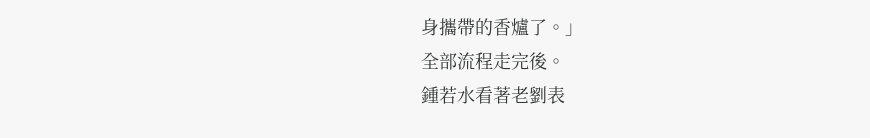身攜帶的香爐了。」
全部流程走完後。
鍾若水看著老劉表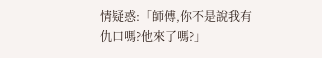情疑惑:「師傅,你不是說我有仇口嗎?他來了嗎?」